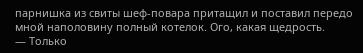парнишка из свиты шеф-повара притащил и поставил передо мной наполовину полный котелок. Ого, какая щедрость.
— Только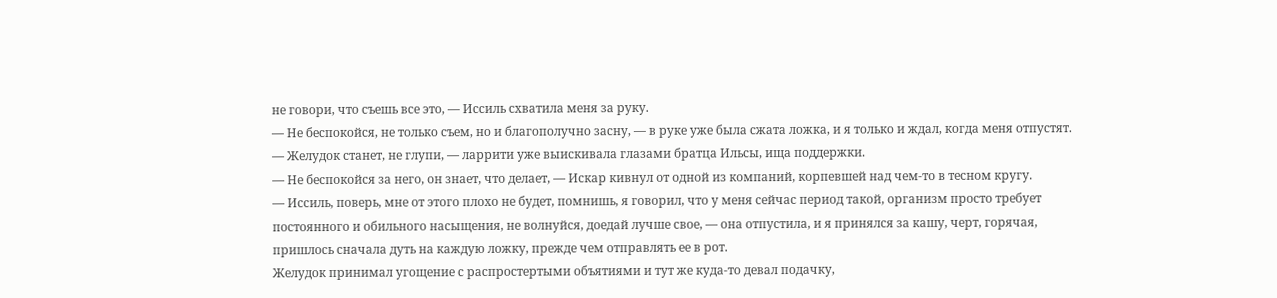не говори, что съешь все это, — Иссиль схватила меня за руку.
— Не беспокойся, не только съем, но и благополучно засну, — в руке уже была сжата ложка, и я только и ждал, когда меня отпустят.
— Желудок станет, не глупи, — ларрити уже выискивала глазами братца Ильсы, ища поддержки.
— Не беспокойся за него, он знает, что делает, — Искар кивнул от одной из компаний, корпевшей над чем-то в тесном кругу.
— Иссиль, поверь, мне от этого плохо не будет, помнишь, я говорил, что у меня сейчас период такой, организм просто требует постоянного и обильного насыщения, не волнуйся, доедай лучше свое, — она отпустила, и я принялся за кашу, черт, горячая, пришлось сначала дуть на каждую ложку, прежде чем отправлять ее в рот.
Желудок принимал угощение с распростертыми объятиями и тут же куда-то девал подачку,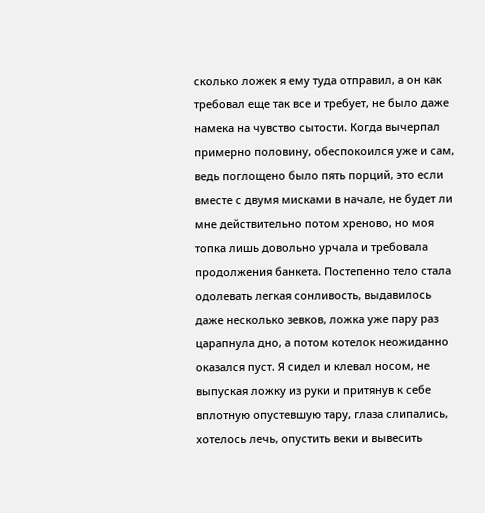сколько ложек я ему туда отправил, а он как требовал еще так все и требует, не было даже намека на чувство сытости. Когда вычерпал примерно половину, обеспокоился уже и сам, ведь поглощено было пять порций, это если вместе с двумя мисками в начале, не будет ли мне действительно потом хреново, но моя топка лишь довольно урчала и требовала продолжения банкета. Постепенно тело стала одолевать легкая сонливость, выдавилось даже несколько зевков, ложка уже пару раз царапнула дно, а потом котелок неожиданно оказался пуст. Я сидел и клевал носом, не выпуская ложку из руки и притянув к себе вплотную опустевшую тару, глаза слипались, хотелось лечь, опустить веки и вывесить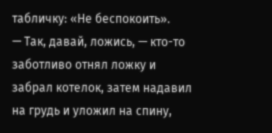табличку: «Не беспокоить».
— Так, давай, ложись, — кто-то заботливо отнял ложку и забрал котелок, затем надавил на грудь и уложил на спину,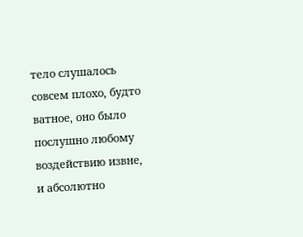тело слушалось совсем плохо, будто ватное, оно было послушно любому воздействию извне, и абсолютно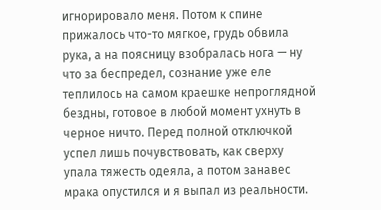игнорировало меня. Потом к спине прижалось что-то мягкое, грудь обвила рука, а на поясницу взобралась нога — ну что за беспредел, сознание уже еле теплилось на самом краешке непроглядной бездны, готовое в любой момент ухнуть в черное ничто. Перед полной отключкой успел лишь почувствовать, как сверху упала тяжесть одеяла, а потом занавес мрака опустился и я выпал из реальности.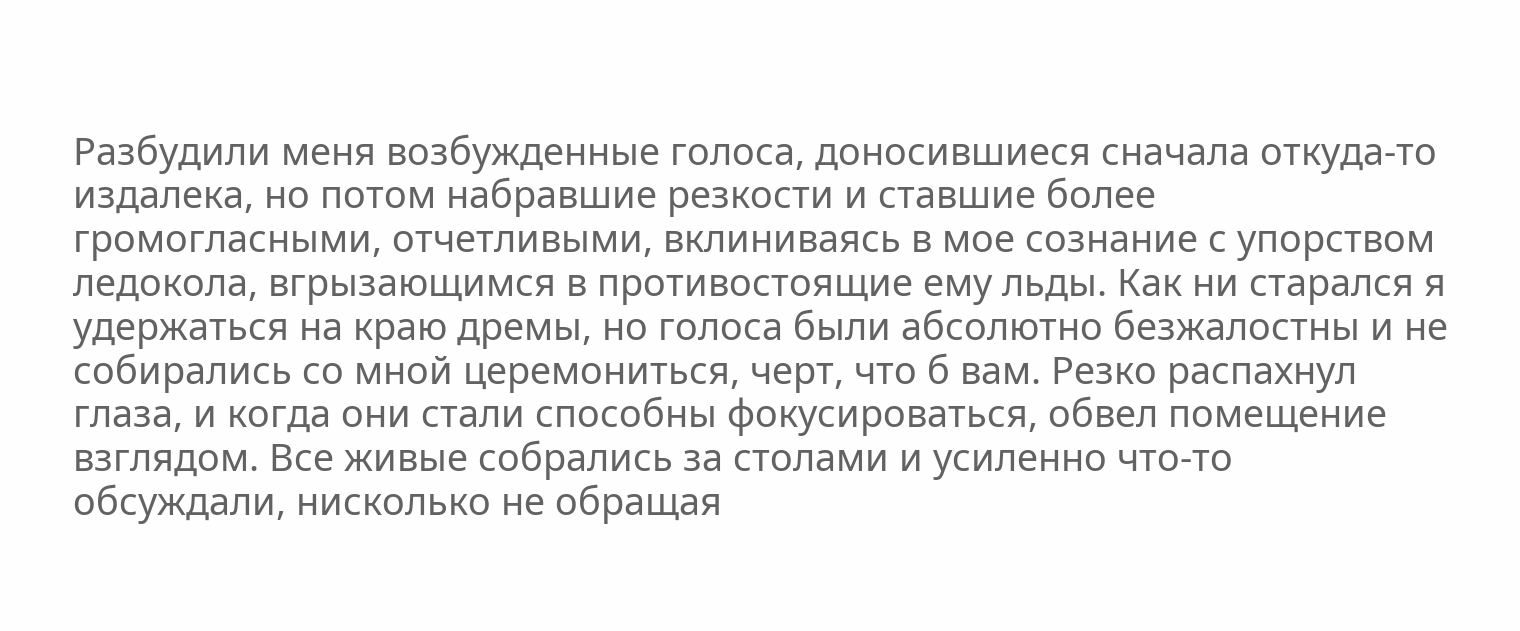Разбудили меня возбужденные голоса, доносившиеся сначала откуда-то издалека, но потом набравшие резкости и ставшие более громогласными, отчетливыми, вклиниваясь в мое сознание с упорством ледокола, вгрызающимся в противостоящие ему льды. Как ни старался я удержаться на краю дремы, но голоса были абсолютно безжалостны и не собирались со мной церемониться, черт, что б вам. Резко распахнул глаза, и когда они стали способны фокусироваться, обвел помещение взглядом. Все живые собрались за столами и усиленно что-то обсуждали, нисколько не обращая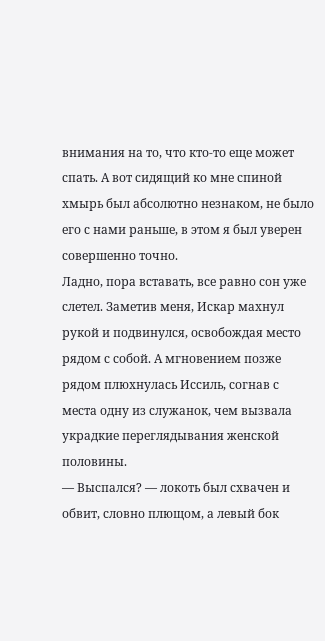внимания на то, что кто-то еще может спать. А вот сидящий ко мне спиной хмырь был абсолютно незнаком, не было его с нами раньше, в этом я был уверен совершенно точно.
Ладно, пора вставать, все равно сон уже слетел. Заметив меня, Искар махнул рукой и подвинулся, освобождая место рядом с собой. А мгновением позже рядом плюхнулась Иссиль, согнав с места одну из служанок, чем вызвала украдкие переглядывания женской половины.
— Выспался? — локоть был схвачен и обвит, словно плющом, а левый бок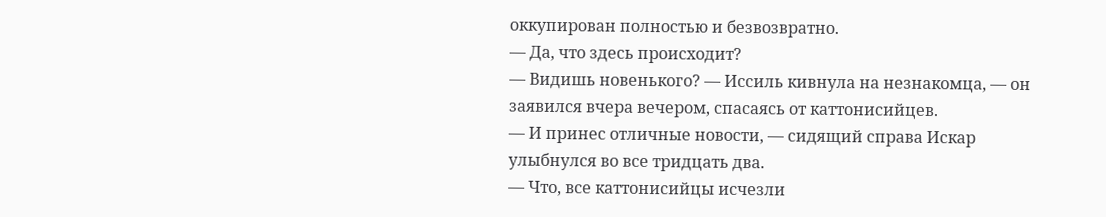оккупирован полностью и безвозвратно.
— Да, что здесь происходит?
— Видишь новенького? — Иссиль кивнула на незнакомца, — он заявился вчера вечером, спасаясь от каттонисийцев.
— И принес отличные новости, — сидящий справа Искар улыбнулся во все тридцать два.
— Что, все каттонисийцы исчезли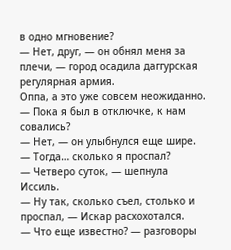в одно мгновение?
— Нет, друг, — он обнял меня за плечи, — город осадила даггурская регулярная армия.
Оппа, а это уже совсем неожиданно.
— Пока я был в отключке, к нам совались?
— Нет, — он улыбнулся еще шире.
— Тогда… сколько я проспал?
— Четверо суток, — шепнула Иссиль.
— Ну так, сколько съел, столько и проспал, — Искар расхохотался.
— Что еще известно? — разговоры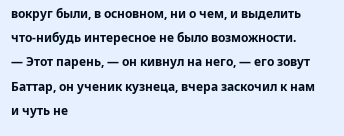вокруг были, в основном, ни о чем, и выделить что-нибудь интересное не было возможности.
— Этот парень, — он кивнул на него, — его зовут Баттар, он ученик кузнеца, вчера заскочил к нам и чуть не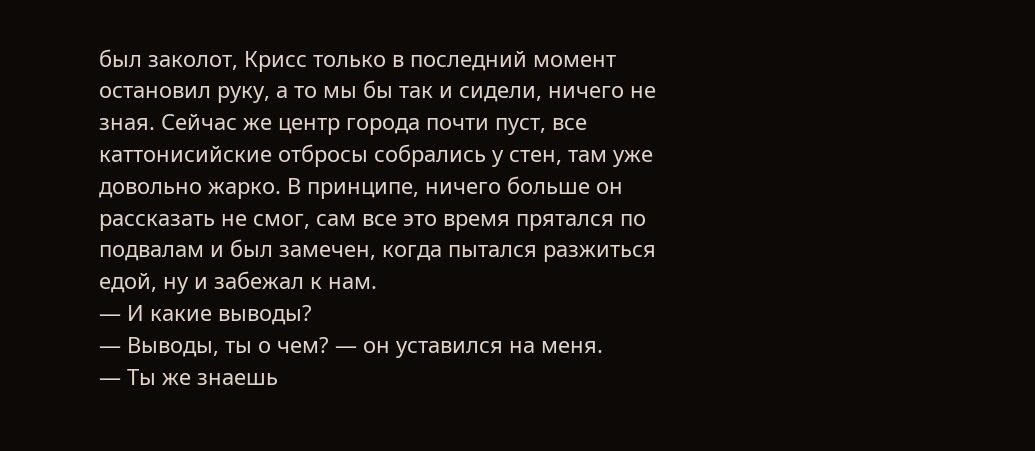был заколот, Крисс только в последний момент остановил руку, а то мы бы так и сидели, ничего не зная. Сейчас же центр города почти пуст, все каттонисийские отбросы собрались у стен, там уже довольно жарко. В принципе, ничего больше он рассказать не смог, сам все это время прятался по подвалам и был замечен, когда пытался разжиться едой, ну и забежал к нам.
— И какие выводы?
— Выводы, ты о чем? — он уставился на меня.
— Ты же знаешь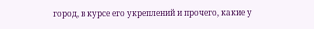город, в курсе его укреплений и прочего, какие у